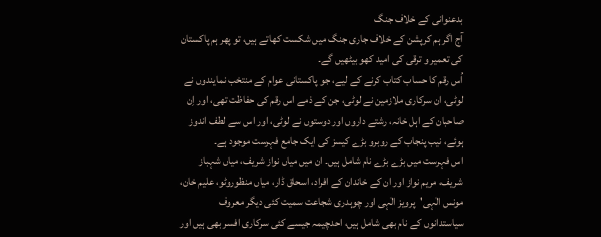بدعنوانی کے خلاف جنگ
آج اگر ہم کرپشن کے خلاف جاری جنگ میں شکست کھاتے ہیں، تو پھر ہم پاکستان کی تعمیر و ترقی کی امید کھو بیٹھیں گے۔
اُس رقم کا حساب کتاب کرنے کے لیے، جو پاکستانی عوام کے منتخب نمایندوں نے لوٹی، ان سرکاری ملازمین نے لوٹی، جن کے ذمے اس رقم کی حفاظت تھی، اور اِن صاحبان کے اہل خانہ، رشتے داروں اور دوستوں نے لوٹی، اور اس سے لطف اندوز ہوئے، نیب پنجاب کے روبرو بڑے کیسز کی ایک جامع فہرست موجود ہے۔
اس فہرست میں بڑے بڑے نام شامل ہیں۔ ان میں میاں نواز شریف، میاں شہباز شریف، مریم نواز اور ان کے خاندان کے افراد، اسحاق ڈار، میاں منظوروٹو، علیم خان، مونس الٰہی'پرویز الٰہی اور چوہدری شجاعت سمیت کئی دیگر معروف سیاستدانوں کے نام بھی شامل ہیں، احدچیمہ جیسے کئی سرکاری افسر بھی ہیں اور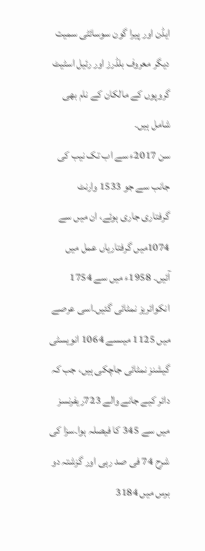ایڈن اور پیرا گون سوسائٹی سمیت دیگر معروف بلڈرز اور رئیل اسٹیٹ گروپوں کے مالکان کے نام بھی شامل ہیں۔
سن 2017ء سے اب تک نیب کی جانب سے جو 1533 وارنٹ گرفتاری جاری ہوئے، ان میں سے 1074میں گرفتاریاں عمل میں آئیں۔ 1958ء میں سے 1754 انکوائریز نمٹائی گئیں۔اسی عرصے میں 1125 میںسے 1064 انویسٹی گیشنز نمٹائی جاچکی ہیں، جب کہ دائر کیے جانے والے 723ریفرنسز میں سے 345 کا فیصلہ ہوا۔سزا کی شرح 74 فی صد رہی اور گزشتہ دو برس میں 3184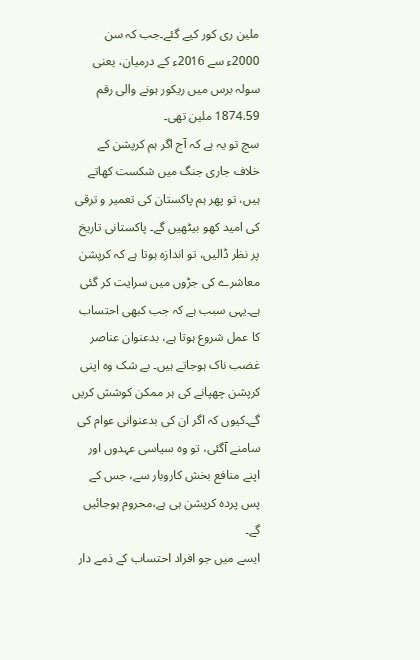ملین ری کور کیے گئے۔جب کہ سن 2000ء سے 2016ء کے درمیان، یعنی سولہ برس میں ریکور ہونے والی رقم 1874.59 ملین تھی۔
سچ تو یہ ہے کہ آج اگر ہم کرپشن کے خلاف جاری جنگ میں شکست کھاتے ہیں، تو پھر ہم پاکستان کی تعمیر و ترقی کی امید کھو بیٹھیں گے۔ پاکستانی تاریخ پر نظر ڈالیں، تو اندازہ ہوتا ہے کہ کرپشن معاشرے کی جڑوں میں سرایت کر گئی ہے۔یہی سبب ہے کہ جب کبھی احتساب کا عمل شروع ہوتا ہے، بدعنوان عناصر غضب ناک ہوجاتے ہیں۔ بے شک وہ اپنی کرپشن چھپانے کی ہر ممکن کوشش کریں گے۔کیوں کہ اگر ان کی بدعنوانی عوام کی سامنے آگئی، تو وہ سیاسی عہدوں اور اپنے منافع بخش کاروبار سے، جس کے پس پردہ کرپشن ہی ہے،محروم ہوجائیں گے۔
ایسے میں جو افراد احتساب کے ذمے دار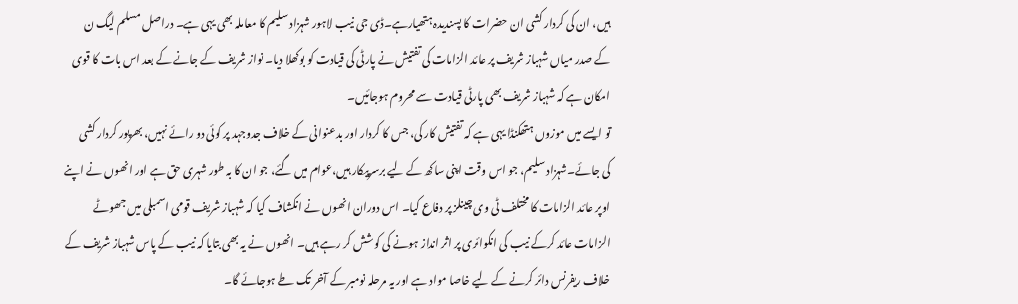ہیں، ان کی کردار کشی ان حضرات کا پسندیدہ ہتھیارہے۔ڈی جی نیب لاہور شہزاد سلیم کا معاملہ بھی یہی ہے۔ دراصل مسلم لیگ ن کے صدر میاں شہباز شریف پر عائد الزامات کی تفتیش نے پارٹی کی قیادت کو بوکھلا دیا۔ نواز شریف کے جانے کے بعد اس بات کا قوی امکان ہے کہ شہباز شریف بھی پارٹی قیادت سے محروم ہوجائیں۔
تو ایسے میں موزوں ہتھکنڈا یہی ہے کہ تفتیش کار کی، جس کا کردار اور بدعنوانی کے خلاف جدوجہد پر کوئی دو رائے نہیں، بھرپور کردار کشی کی جائے۔شہزاد سلیم، جو اس وقت اپنی ساکھ کے لیے برسرپیکار ہیں،عوام میں گئے، جو ان کا بہ طور شہری حق ہے اور انھوں نے اپنے اوپر عائد الزامات کا مختلف ٹی وی چینلز پر دفاع کیا۔ اس دوران انھوں نے انکشاف کیا کہ شہباز شریف قومی اسمبلی میں جھوٹے الزامات عائد کرکے نیب کی انکوائری پر اثر انداز ہونے کی کوشش کر رہے ہیں۔ انھوں نے یہ بھی بتایا کہ نیب کے پاس شہباز شریف کے خلاف ریفرنس دائر کرنے کے لیے خاصا مواد ہے اور یہ مرحلہ نومبر کے آخر تک طے ہوجائے گا۔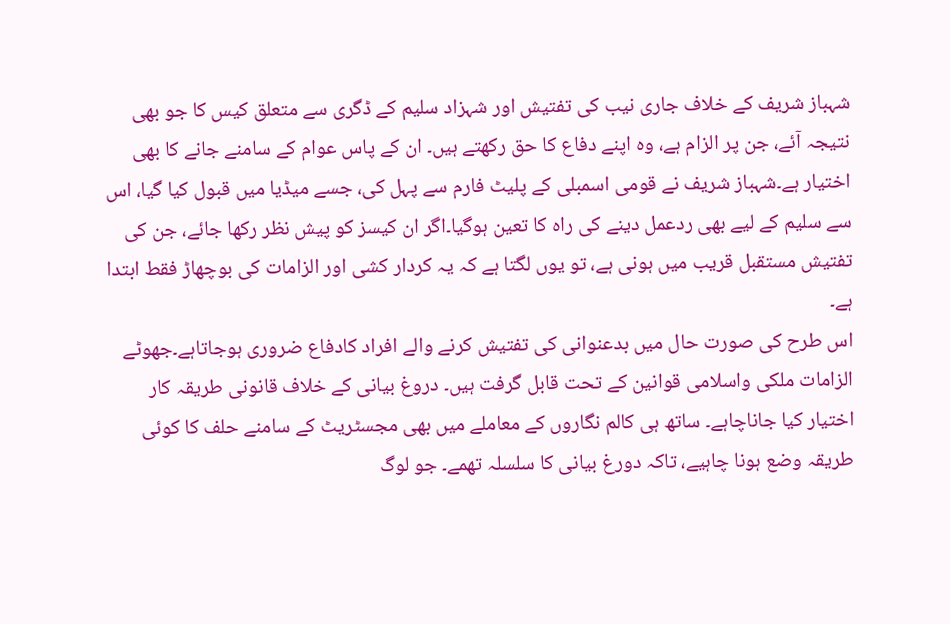شہباز شریف کے خلاف جاری نیب کی تفتیش اور شہزاد سلیم کے ڈگری سے متعلق کیس کا جو بھی نتیجہ آئے، جن پر الزام ہے، وہ اپنے دفاع کا حق رکھتے ہیں۔ ان کے پاس عوام کے سامنے جانے کا بھی اختیار ہے۔شہباز شریف نے قومی اسمبلی کے پلیٹ فارم سے پہل کی، جسے میڈیا میں قبول کیا گیا، اس سے سلیم کے لیے بھی ردعمل دینے کی راہ کا تعین ہوگیا۔اگر ان کیسز کو پیش نظر رکھا جائے، جن کی تفتیش مستقبل قریب میں ہونی ہے، تو یوں لگتا ہے کہ یہ کردار کشی اور الزامات کی بوچھاڑ فقط ابتدا ہے۔
اس طرح کی صورت حال میں بدعنوانی کی تفتیش کرنے والے افراد کادفاع ضروری ہوجاتاہے۔جھوٹے الزامات ملکی واسلامی قوانین کے تحت قابل گرفت ہیں۔ دروغ بیانی کے خلاف قانونی طریقہ کار اختیار کیا جاناچاہے۔ ساتھ ہی کالم نگاروں کے معاملے میں بھی مجسٹریٹ کے سامنے حلف کا کوئی طریقہ وضع ہونا چاہیے، تاکہ دورغ بیانی کا سلسلہ تھمے۔ جو لوگ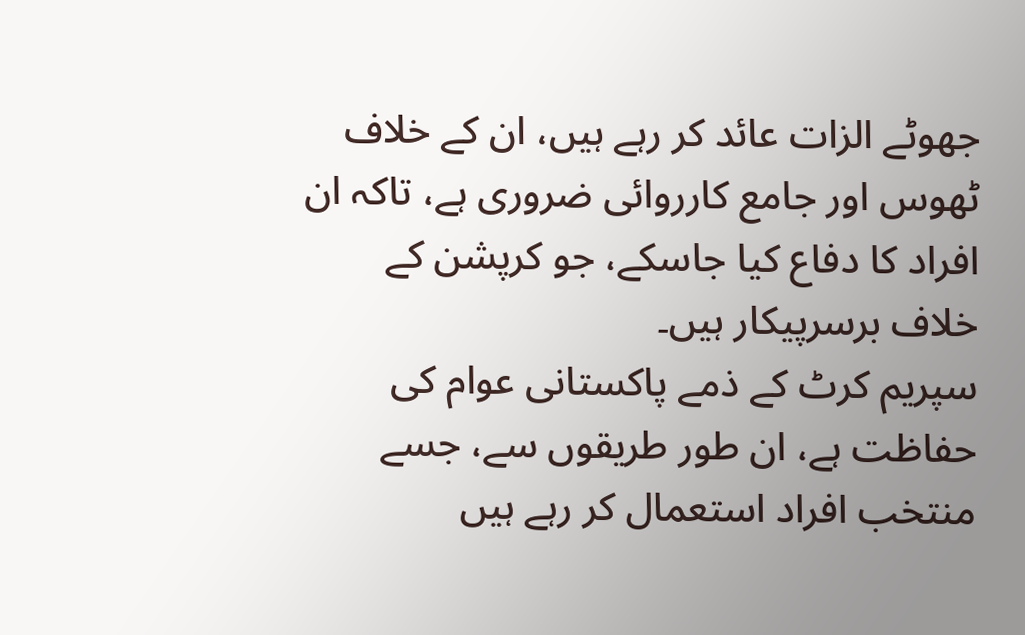جھوٹے الزات عائد کر رہے ہیں، ان کے خلاف ٹھوس اور جامع کارروائی ضروری ہے، تاکہ ان افراد کا دفاع کیا جاسکے، جو کرپشن کے خلاف برسرپیکار ہیں۔
سپریم کرٹ کے ذمے پاکستانی عوام کی حفاظت ہے، ان طور طریقوں سے، جسے منتخب افراد استعمال کر رہے ہیں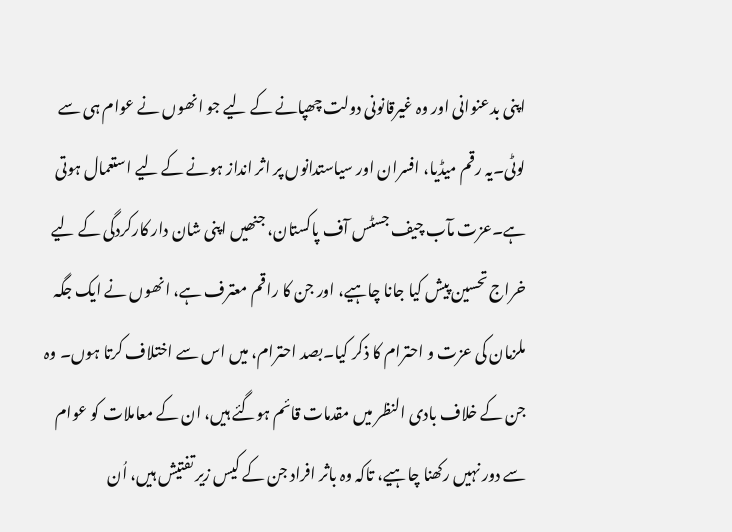اپنی بدعنوانی اور وہ غیرقانونی دولت چھپانے کے لیے جو انھوں نے عوام ہی سے لوٹی۔یہ رقم میڈیا، افسران اور سیاستدانوں پر اثر انداز ہونے کے لیے استعمال ہوتی ہے۔عزت مآب چیف جسٹس آف پاکستان، جنھیں اپنی شان دار کارکردگی کے لیے خراج تحسین پیش کیا جانا چاہیے، اور جن کا راقم معترف ہے، انھوں نے ایک جگہ ملزمان کی عزت و احترام کا ذکر کیا۔بصد احترام، میں اس سے اختلاف کرتا ہوں۔ وہ جن کے خلاف بادی النظر میں مقدمات قائم ہوگئے ہیں، ان کے معاملات کو عوام سے دور نہیں رکھنا چاہیے، تاکہ وہ باثر افراد جن کے کیس زیر تفتیش ہیں، اُن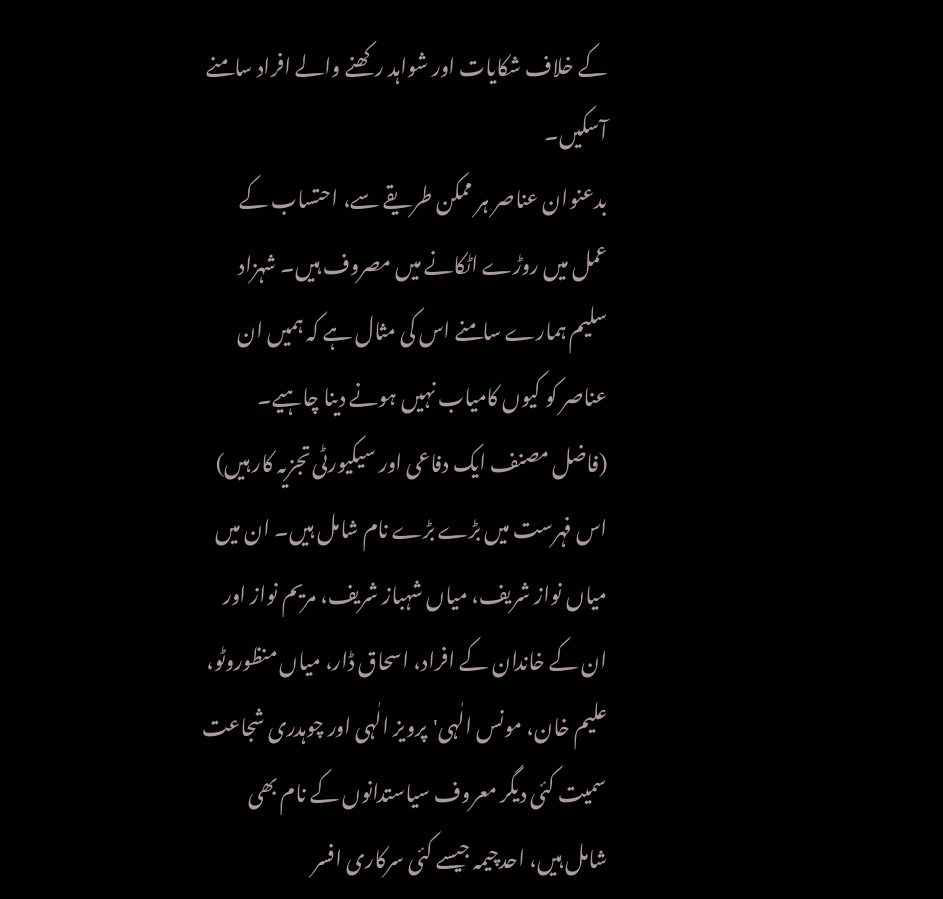کے خلاف شکایات اور شواہد رکھنے والے افراد سامنے آسکیں۔
بدعنوان عناصر ہر ممکن طریقے سے، احتساب کے عمل میں روڑے اٹکانے میں مصروف ہیں۔ شہزاد سلیم ہمارے سامنے اس کی مثال ہے کہ ہمیں ان عناصر کو کیوں کامیاب نہیں ہونے دینا چاہیے۔
(فاضل مصنف ایک دفاعی اور سیکیورٹی تجزیہ کار ہیں)
اس فہرست میں بڑے بڑے نام شامل ہیں۔ ان میں میاں نواز شریف، میاں شہباز شریف، مریم نواز اور ان کے خاندان کے افراد، اسحاق ڈار، میاں منظوروٹو، علیم خان، مونس الٰہی'پرویز الٰہی اور چوہدری شجاعت سمیت کئی دیگر معروف سیاستدانوں کے نام بھی شامل ہیں، احدچیمہ جیسے کئی سرکاری افسر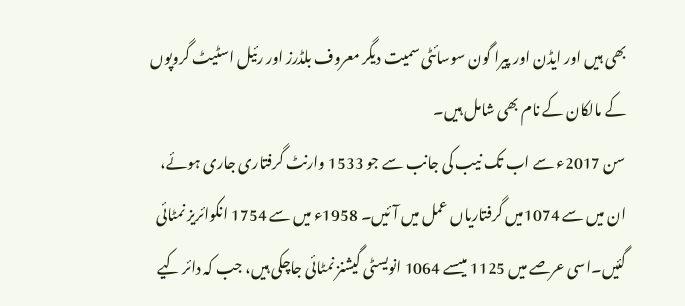بھی ہیں اور ایڈن اور پیرا گون سوسائٹی سمیت دیگر معروف بلڈرز اور رئیل اسٹیٹ گروپوں کے مالکان کے نام بھی شامل ہیں۔
سن 2017ء سے اب تک نیب کی جانب سے جو 1533 وارنٹ گرفتاری جاری ہوئے، ان میں سے 1074میں گرفتاریاں عمل میں آئیں۔ 1958ء میں سے 1754 انکوائریز نمٹائی گئیں۔اسی عرصے میں 1125 میںسے 1064 انویسٹی گیشنز نمٹائی جاچکی ہیں، جب کہ دائر کیے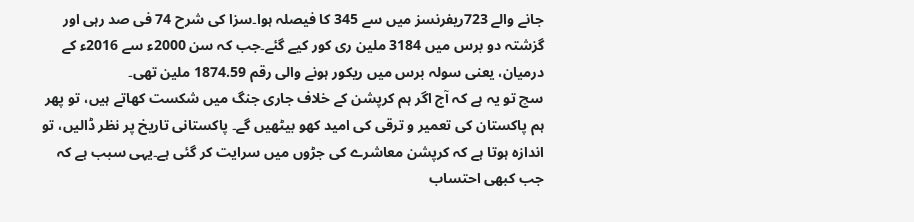جانے والے 723ریفرنسز میں سے 345 کا فیصلہ ہوا۔سزا کی شرح 74 فی صد رہی اور گزشتہ دو برس میں 3184 ملین ری کور کیے گئے۔جب کہ سن 2000ء سے 2016ء کے درمیان، یعنی سولہ برس میں ریکور ہونے والی رقم 1874.59 ملین تھی۔
سچ تو یہ ہے کہ آج اگر ہم کرپشن کے خلاف جاری جنگ میں شکست کھاتے ہیں، تو پھر ہم پاکستان کی تعمیر و ترقی کی امید کھو بیٹھیں گے۔ پاکستانی تاریخ پر نظر ڈالیں، تو اندازہ ہوتا ہے کہ کرپشن معاشرے کی جڑوں میں سرایت کر گئی ہے۔یہی سبب ہے کہ جب کبھی احتساب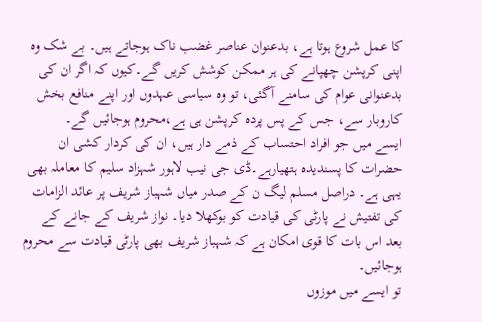کا عمل شروع ہوتا ہے، بدعنوان عناصر غضب ناک ہوجاتے ہیں۔ بے شک وہ اپنی کرپشن چھپانے کی ہر ممکن کوشش کریں گے۔کیوں کہ اگر ان کی بدعنوانی عوام کی سامنے آگئی، تو وہ سیاسی عہدوں اور اپنے منافع بخش کاروبار سے، جس کے پس پردہ کرپشن ہی ہے،محروم ہوجائیں گے۔
ایسے میں جو افراد احتساب کے ذمے دار ہیں، ان کی کردار کشی ان حضرات کا پسندیدہ ہتھیارہے۔ڈی جی نیب لاہور شہزاد سلیم کا معاملہ بھی یہی ہے۔ دراصل مسلم لیگ ن کے صدر میاں شہباز شریف پر عائد الزامات کی تفتیش نے پارٹی کی قیادت کو بوکھلا دیا۔ نواز شریف کے جانے کے بعد اس بات کا قوی امکان ہے کہ شہباز شریف بھی پارٹی قیادت سے محروم ہوجائیں۔
تو ایسے میں موزوں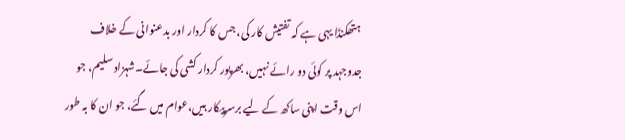ہتھکنڈا یہی ہے کہ تفتیش کار کی، جس کا کردار اور بدعنوانی کے خلاف جدوجہد پر کوئی دو رائے نہیں، بھرپور کردار کشی کی جائے۔شہزاد سلیم، جو اس وقت اپنی ساکھ کے لیے برسرپیکار ہیں،عوام میں گئے، جو ان کا بہ طور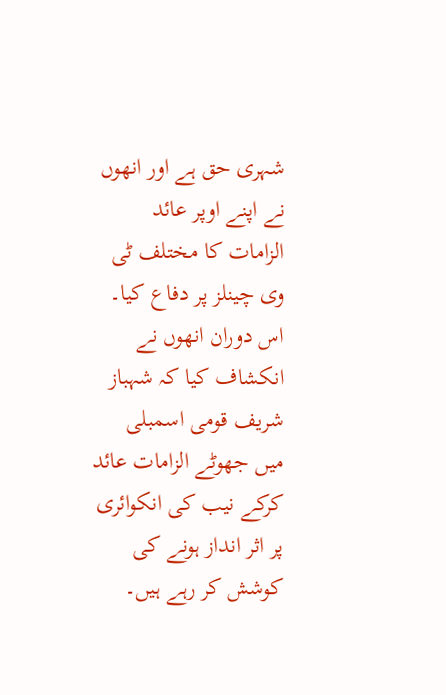شہری حق ہے اور انھوں نے اپنے اوپر عائد الزامات کا مختلف ٹی وی چینلز پر دفاع کیا۔ اس دوران انھوں نے انکشاف کیا کہ شہباز شریف قومی اسمبلی میں جھوٹے الزامات عائد کرکے نیب کی انکوائری پر اثر انداز ہونے کی کوشش کر رہے ہیں۔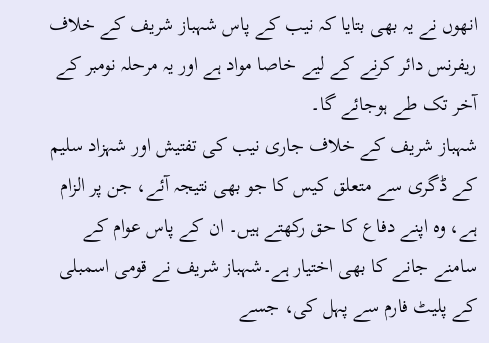انھوں نے یہ بھی بتایا کہ نیب کے پاس شہباز شریف کے خلاف ریفرنس دائر کرنے کے لیے خاصا مواد ہے اور یہ مرحلہ نومبر کے آخر تک طے ہوجائے گا۔
شہباز شریف کے خلاف جاری نیب کی تفتیش اور شہزاد سلیم کے ڈگری سے متعلق کیس کا جو بھی نتیجہ آئے، جن پر الزام ہے، وہ اپنے دفاع کا حق رکھتے ہیں۔ ان کے پاس عوام کے سامنے جانے کا بھی اختیار ہے۔شہباز شریف نے قومی اسمبلی کے پلیٹ فارم سے پہل کی، جسے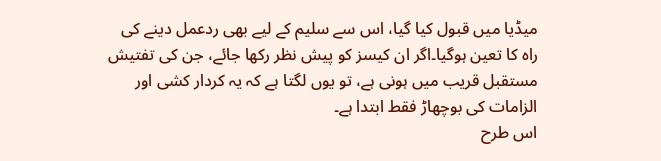میڈیا میں قبول کیا گیا، اس سے سلیم کے لیے بھی ردعمل دینے کی راہ کا تعین ہوگیا۔اگر ان کیسز کو پیش نظر رکھا جائے، جن کی تفتیش مستقبل قریب میں ہونی ہے، تو یوں لگتا ہے کہ یہ کردار کشی اور الزامات کی بوچھاڑ فقط ابتدا ہے۔
اس طرح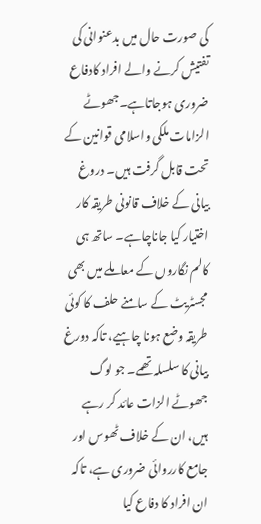کی صورت حال میں بدعنوانی کی تفتیش کرنے والے افراد کادفاع ضروری ہوجاتاہے۔جھوٹے الزامات ملکی واسلامی قوانین کے تحت قابل گرفت ہیں۔ دروغ بیانی کے خلاف قانونی طریقہ کار اختیار کیا جاناچاہے۔ ساتھ ہی کالم نگاروں کے معاملے میں بھی مجسٹریٹ کے سامنے حلف کا کوئی طریقہ وضع ہونا چاہیے، تاکہ دورغ بیانی کا سلسلہ تھمے۔ جو لوگ جھوٹے الزات عائد کر رہے ہیں، ان کے خلاف ٹھوس اور جامع کارروائی ضروری ہے، تاکہ ان افراد کا دفاع کیا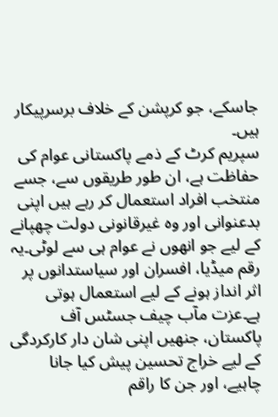جاسکے، جو کرپشن کے خلاف برسرپیکار ہیں۔
سپریم کرٹ کے ذمے پاکستانی عوام کی حفاظت ہے، ان طور طریقوں سے، جسے منتخب افراد استعمال کر رہے ہیں اپنی بدعنوانی اور وہ غیرقانونی دولت چھپانے کے لیے جو انھوں نے عوام ہی سے لوٹی۔یہ رقم میڈیا، افسران اور سیاستدانوں پر اثر انداز ہونے کے لیے استعمال ہوتی ہے۔عزت مآب چیف جسٹس آف پاکستان، جنھیں اپنی شان دار کارکردگی کے لیے خراج تحسین پیش کیا جانا چاہیے، اور جن کا راقم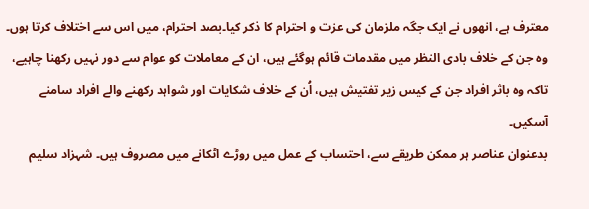معترف ہے، انھوں نے ایک جگہ ملزمان کی عزت و احترام کا ذکر کیا۔بصد احترام، میں اس سے اختلاف کرتا ہوں۔ وہ جن کے خلاف بادی النظر میں مقدمات قائم ہوگئے ہیں، ان کے معاملات کو عوام سے دور نہیں رکھنا چاہیے، تاکہ وہ باثر افراد جن کے کیس زیر تفتیش ہیں، اُن کے خلاف شکایات اور شواہد رکھنے والے افراد سامنے آسکیں۔
بدعنوان عناصر ہر ممکن طریقے سے، احتساب کے عمل میں روڑے اٹکانے میں مصروف ہیں۔ شہزاد سلیم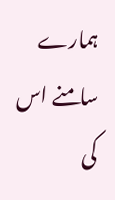ہمارے سامنے اس کی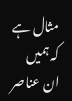مثال ہے کہ ہمیں ان عناصر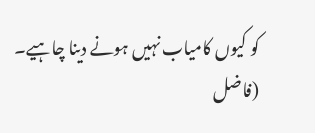کو کیوں کامیاب نہیں ہونے دینا چاہیے۔
(فاضل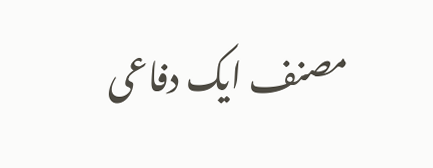مصنف ایک دفاعی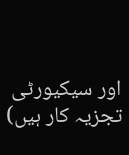اور سیکیورٹی تجزیہ کار ہیں)